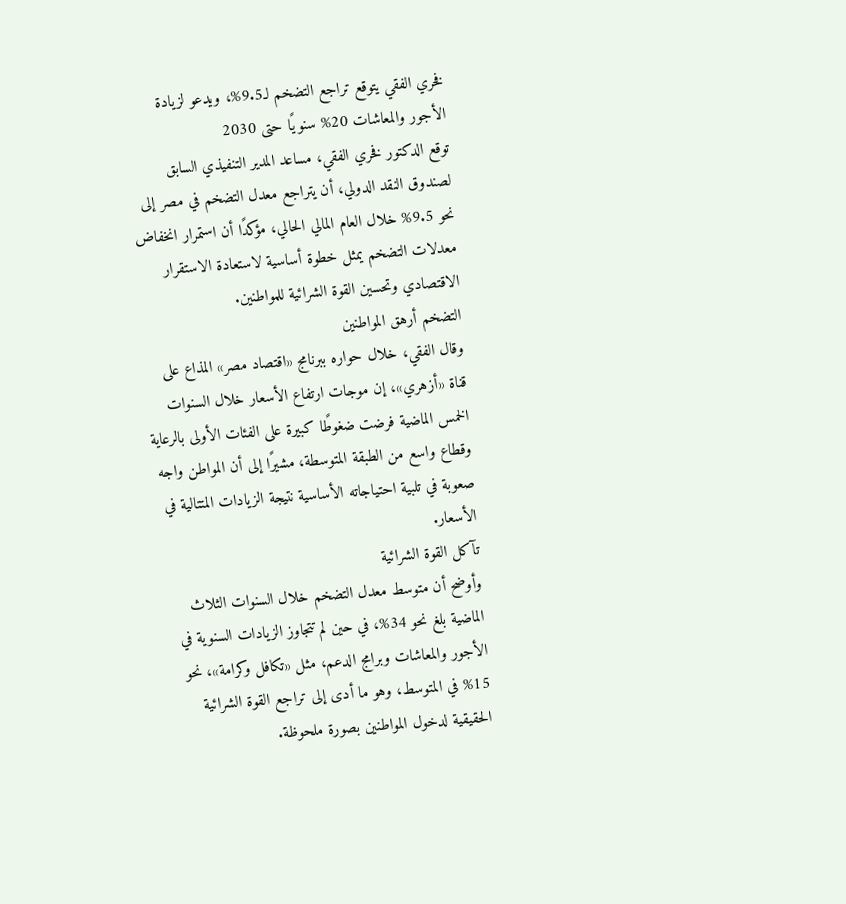فخري الفقي يتوقع تراجع التضخم لـ9.5%، ويدعو لزيادة الأجور والمعاشات 20% سنويًا حتى 2030
توقع الدكتور فخري الفقي، مساعد المدير التنفيذي السابق لصندوق النقد الدولي، أن يتراجع معدل التضخم في مصر إلى نحو 9.5% خلال العام المالي الحالي، مؤكدًا أن استمرار انخفاض معدلات التضخم يمثل خطوة أساسية لاستعادة الاستقرار الاقتصادي وتحسين القوة الشرائية للمواطنين.
التضخم أرهق المواطنين
وقال الفقي، خلال حواره ببرنامج «اقتصاد مصر» المذاع على قناة «أزهري»، إن موجات ارتفاع الأسعار خلال السنوات الخمس الماضية فرضت ضغوطًا كبيرة على الفئات الأولى بالرعاية وقطاع واسع من الطبقة المتوسطة، مشيرًا إلى أن المواطن واجه صعوبة في تلبية احتياجاته الأساسية نتيجة الزيادات المتتالية في الأسعار.
تآكل القوة الشرائية
وأوضح أن متوسط معدل التضخم خلال السنوات الثلاث الماضية بلغ نحو 34%، في حين لم تتجاوز الزيادات السنوية في الأجور والمعاشات وبرامج الدعم، مثل «تكافل وكرامة»، نحو 15% في المتوسط، وهو ما أدى إلى تراجع القوة الشرائية الحقيقية لدخول المواطنين بصورة ملحوظة.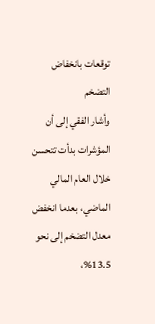توقعات بانخفاض التضخم
وأشار الفقي إلى أن المؤشرات بدأت تتحسن خلال العام المالي الماضي، بعدما انخفض معدل التضخم إلى نحو 13.5%،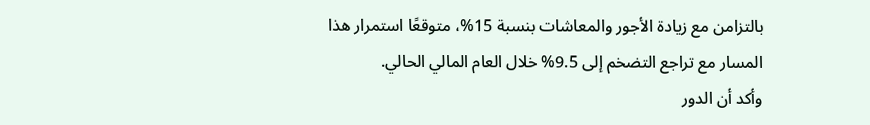بالتزامن مع زيادة الأجور والمعاشات بنسبة 15%، متوقعًا استمرار هذا المسار مع تراجع التضخم إلى 9.5% خلال العام المالي الحالي.
وأكد أن الدور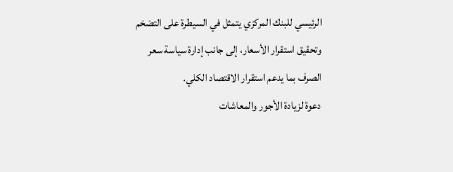الرئيسي للبنك المركزي يتمثل في السيطرة على التضخم وتحقيق استقرار الأسعار، إلى جانب إدارة سياسة سعر الصرف بما يدعم استقرار الاقتصاد الكلي.
دعوة لزيادة الأجور والمعاشات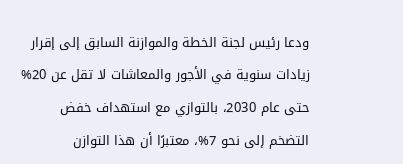ودعا رئيس لجنة الخطة والموازنة السابق إلى إقرار زيادات سنوية في الأجور والمعاشات لا تقل عن 20% حتى عام 2030، بالتوازي مع استهداف خفض التضخم إلى نحو 7%، معتبرًا أن هذا التوازن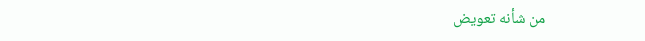من شأنه تعويض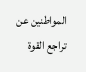المواطنين عن تراجع القوة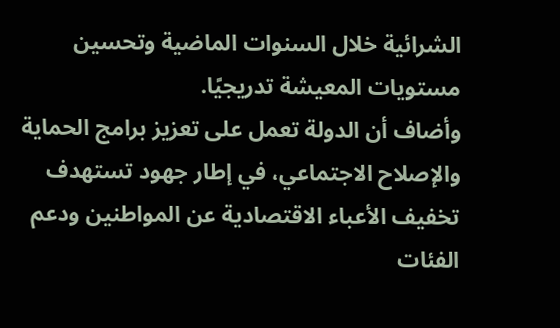الشرائية خلال السنوات الماضية وتحسين مستويات المعيشة تدريجيًا.
وأضاف أن الدولة تعمل على تعزيز برامج الحماية والإصلاح الاجتماعي، في إطار جهود تستهدف تخفيف الأعباء الاقتصادية عن المواطنين ودعم الفئات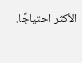الأكثر احتياجًا.